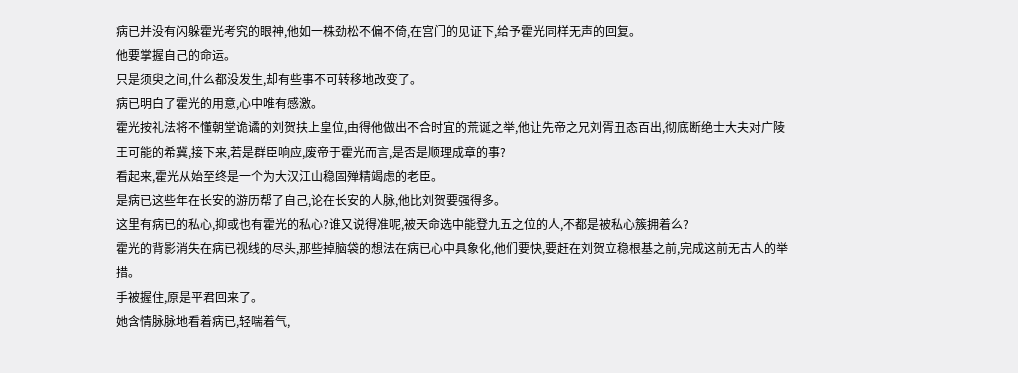病已并没有闪躲霍光考究的眼神,他如一株劲松不偏不倚,在宫门的见证下,给予霍光同样无声的回复。
他要掌握自己的命运。
只是须臾之间,什么都没发生,却有些事不可转移地改变了。
病已明白了霍光的用意,心中唯有感激。
霍光按礼法将不懂朝堂诡谲的刘贺扶上皇位,由得他做出不合时宜的荒诞之举,他让先帝之兄刘胥丑态百出,彻底断绝士大夫对广陵王可能的希冀,接下来,若是群臣响应,废帝于霍光而言,是否是顺理成章的事?
看起来,霍光从始至终是一个为大汉江山稳固殚精竭虑的老臣。
是病已这些年在长安的游历帮了自己,论在长安的人脉,他比刘贺要强得多。
这里有病已的私心,抑或也有霍光的私心?谁又说得准呢,被天命选中能登九五之位的人,不都是被私心簇拥着么?
霍光的背影消失在病已视线的尽头,那些掉脑袋的想法在病已心中具象化,他们要快,要赶在刘贺立稳根基之前,完成这前无古人的举措。
手被握住,原是平君回来了。
她含情脉脉地看着病已,轻喘着气,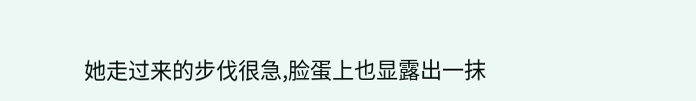她走过来的步伐很急,脸蛋上也显露出一抹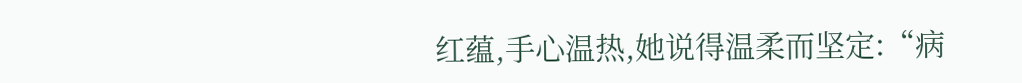红蕴,手心温热,她说得温柔而坚定:“病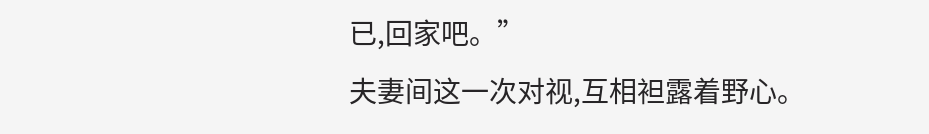已,回家吧。”
夫妻间这一次对视,互相袒露着野心。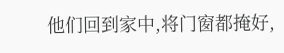他们回到家中,将门窗都掩好,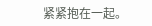紧紧抱在一起。